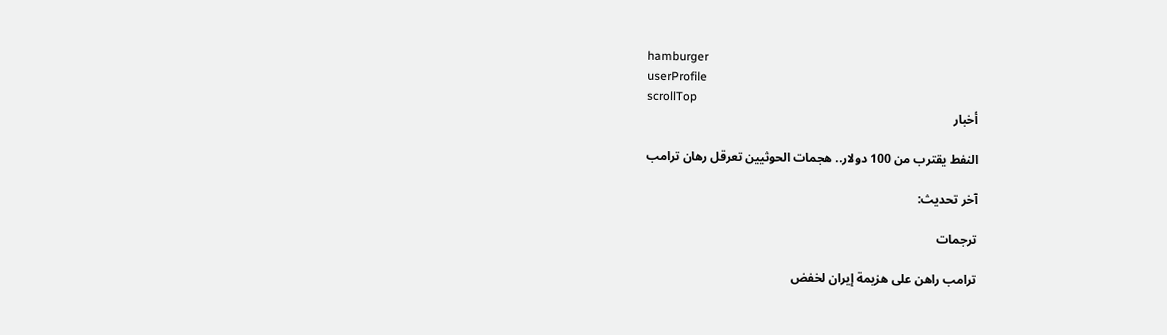hamburger
userProfile
scrollTop
أخبار

النفط يقترب من 100 دولار.. هجمات الحوثيين تعرقل رهان ترامب

آخر تحديث:

ترجمات

ترامب راهن على هزيمة إيران لخفض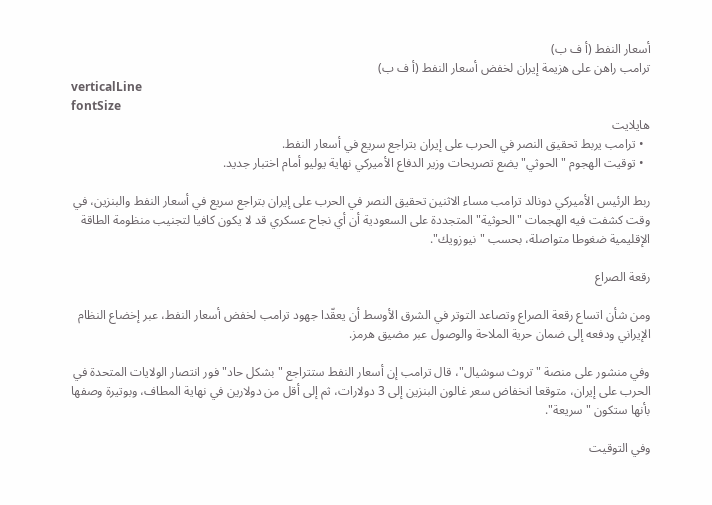أسعار النفط (أ ف ب)
ترامب راهن على هزيمة إيران لخفض أسعار النفط (أ ف ب)
verticalLine
fontSize
هايلايت
  • ترامب يربط تحقيق النصر في الحرب على إيران بتراجع سريع في أسعار النفط.
  • توقيت الهجوم "الحوثي" يضع تصريحات وزير الدفاع الأميركي نهاية يوليو أمام اختبار جديد.

ربط الرئيس الأميركي دونالد ترامب مساء الاثنين تحقيق النصر في الحرب على إيران بتراجع سريع في أسعار النفط والبنزين، في وقت كشفت فيه الهجمات "الحوثية" المتجددة على السعودية أن أي نجاح عسكري قد لا يكون كافيا لتجنيب منظومة الطاقة الإقليمية ضغوطا متواصلة، بحسب "نيوزويك".

رقعة الصراع

ومن شأن اتساع رقعة الصراع وتصاعد التوتر في الشرق الأوسط أن يعقّدا جهود ترامب لخفض أسعار النفط، عبر إخضاع النظام الإيراني ودفعه إلى ضمان حرية الملاحة والوصول عبر مضيق هرمز.

وفي منشور على منصة "تروث سوشيال"، قال ترامب إن أسعار النفط ستتراجع "بشكل حاد" فور انتصار الولايات المتحدة في الحرب على إيران، متوقعا انخفاض سعر غالون البنزين إلى 3 دولارات، ثم إلى أقل من دولارين في نهاية المطاف، وبوتيرة وصفها بأنها ستكون "سريعة".

وفي التوقيت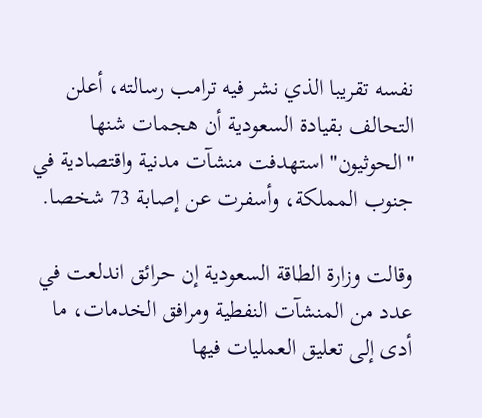نفسه تقريبا الذي نشر فيه ترامب رسالته، أعلن التحالف بقيادة السعودية أن هجمات شنها "الحوثيون" استهدفت منشآت مدنية واقتصادية في جنوب المملكة، وأسفرت عن إصابة 73 شخصا.

وقالت وزارة الطاقة السعودية إن حرائق اندلعت في عدد من المنشآت النفطية ومرافق الخدمات، ما أدى إلى تعليق العمليات فيها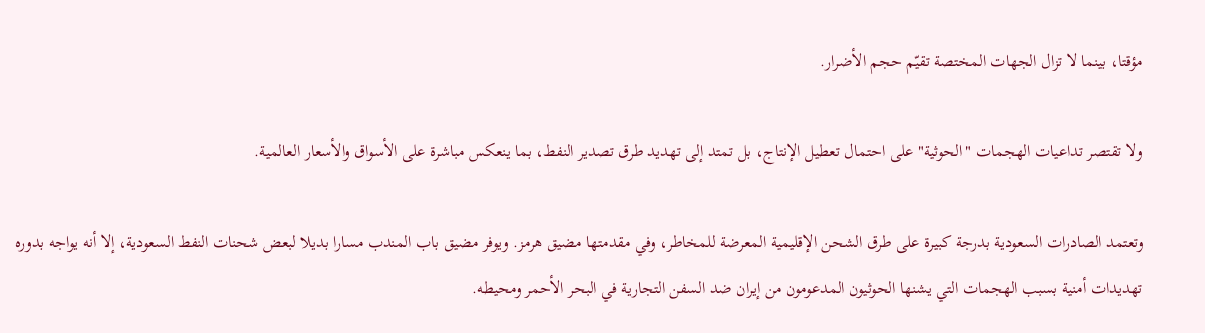مؤقتا، بينما لا تزال الجهات المختصة تقيّم حجم الأضرار.

ولا تقتصر تداعيات الهجمات "الحوثية" على احتمال تعطيل الإنتاج، بل تمتد إلى تهديد طرق تصدير النفط، بما ينعكس مباشرة على الأسواق والأسعار العالمية.

وتعتمد الصادرات السعودية بدرجة كبيرة على طرق الشحن الإقليمية المعرضة للمخاطر، وفي مقدمتها مضيق هرمز. ويوفر مضيق باب المندب مسارا بديلا لبعض شحنات النفط السعودية، إلا أنه يواجه بدوره تهديدات أمنية بسبب الهجمات التي يشنها الحوثيون المدعومون من إيران ضد السفن التجارية في البحر الأحمر ومحيطه.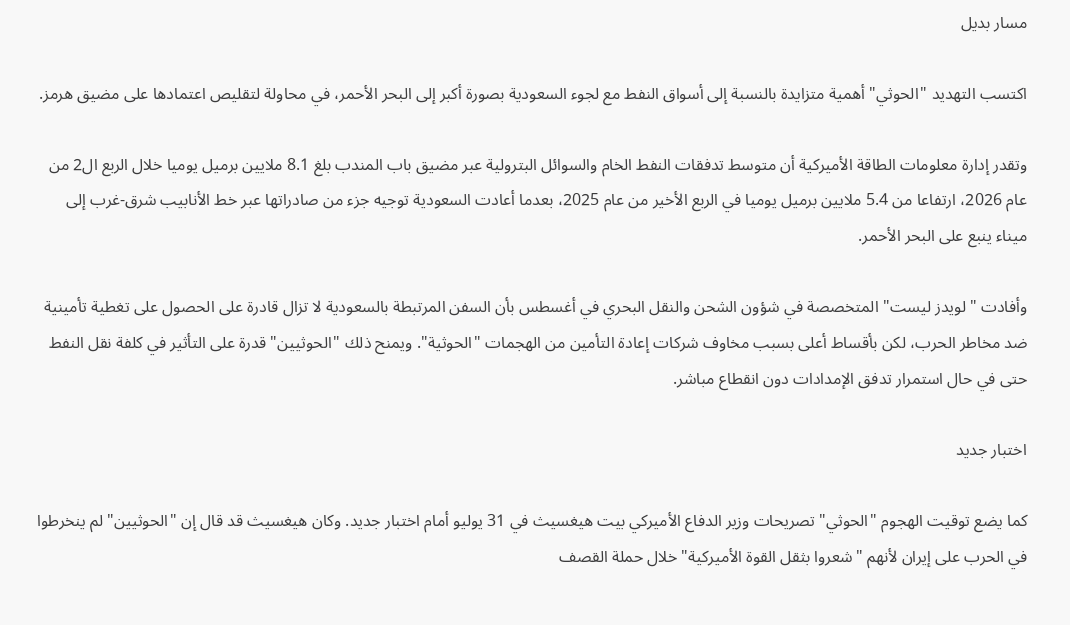مسار بديل

اكتسب التهديد "الحوثي" أهمية متزايدة بالنسبة إلى أسواق النفط مع لجوء السعودية بصورة أكبر إلى البحر الأحمر، في محاولة لتقليص اعتمادها على مضيق هرمز.

وتقدر إدارة معلومات الطاقة الأميركية أن متوسط تدفقات النفط الخام والسوائل البترولية عبر مضيق باب المندب بلغ 8.1 ملايين برميل يوميا خلال الربع ال2 من عام 2026، ارتفاعا من 5.4 ملايين برميل يوميا في الربع الأخير من عام 2025، بعدما أعادت السعودية توجيه جزء من صادراتها عبر خط الأنابيب شرق-غرب إلى ميناء ينبع على البحر الأحمر.

وأفادت "لويدز ليست" المتخصصة في شؤون الشحن والنقل البحري في أغسطس بأن السفن المرتبطة بالسعودية لا تزال قادرة على الحصول على تغطية تأمينية ضد مخاطر الحرب، لكن بأقساط أعلى بسبب مخاوف شركات إعادة التأمين من الهجمات "الحوثية". ويمنح ذلك "الحوثيين" قدرة على التأثير في كلفة نقل النفط حتى في حال استمرار تدفق الإمدادات دون انقطاع مباشر.

اختبار جديد

كما يضع توقيت الهجوم "الحوثي" تصريحات وزير الدفاع الأميركي بيت هيغسيث في 31 يوليو أمام اختبار جديد. وكان هيغسيث قد قال إن "الحوثيين" لم ينخرطوا في الحرب على إيران لأنهم "شعروا بثقل القوة الأميركية" خلال حملة القصف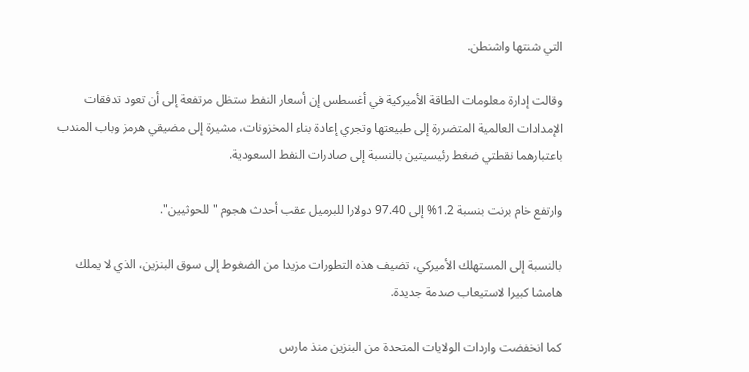التي شنتها واشنطن.

وقالت إدارة معلومات الطاقة الأميركية في أغسطس إن أسعار النفط ستظل مرتفعة إلى أن تعود تدفقات الإمدادات العالمية المتضررة إلى طبيعتها وتجري إعادة بناء المخزونات، مشيرة إلى مضيقي هرمز وباب المندب باعتبارهما نقطتي ضغط رئيسيتين بالنسبة إلى صادرات النفط السعودية.

وارتفع خام برنت بنسبة 1.2% إلى 97.40 دولارا للبرميل عقب أحدث هجوم "للحوثيين".

بالنسبة إلى المستهلك الأميركي، تضيف هذه التطورات مزيدا من الضغوط إلى سوق البنزين، الذي لا يملك هامشا كبيرا لاستيعاب صدمة جديدة.

كما انخفضت واردات الولايات المتحدة من البنزين منذ مارس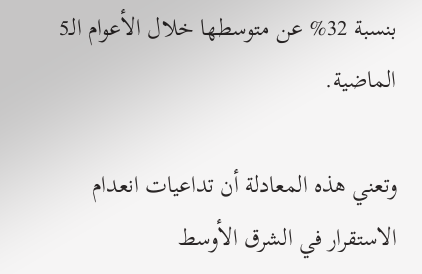بنسبة 32% عن متوسطها خلال الأعوام الـ5 الماضية.

وتعني هذه المعادلة أن تداعيات انعدام الاستقرار في الشرق الأوسط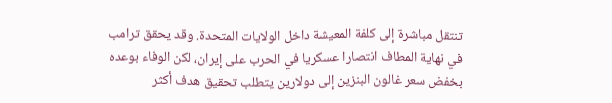تنتقل مباشرة إلى كلفة المعيشة داخل الولايات المتحدة. وقد يحقق ترامب في نهاية المطاف انتصارا عسكريا في الحرب على إيران، لكن الوفاء بوعده بخفض سعر غالون البنزين إلى دولارين يتطلب تحقيق هدف أكثر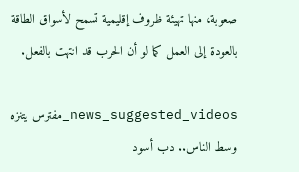صعوبة، منها تهيئة ظروف إقليمية تسمح لأسواق الطاقة بالعودة إلى العمل كما لو أن الحرب قد انتهت بالفعل.

news_suggested_videos_مفترس يتنزه وسط الناس.. دب أسود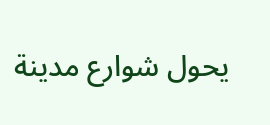يحول شوارع مدينة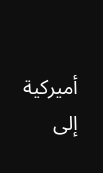أميركية إلى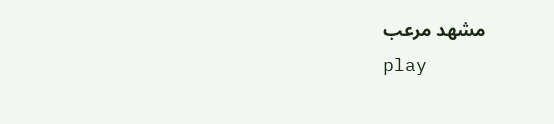مشهد مرعب
play